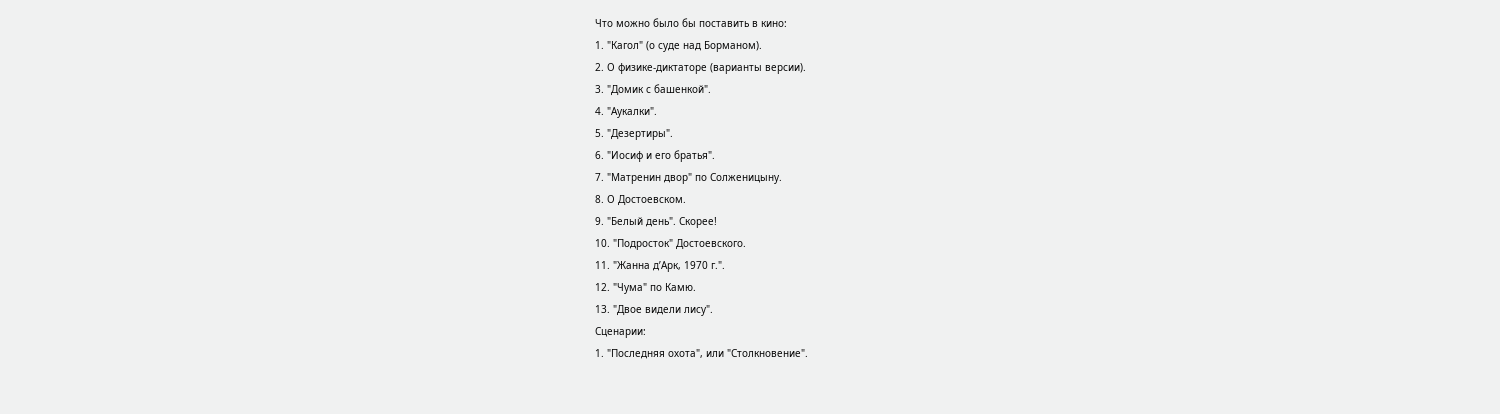Что можно было бы поставить в кино:
1. "Кагол" (о суде над Борманом).
2. О физике-диктаторе (варианты версии).
3. "Домик с башенкой".
4. "Аукалки".
5. "Дезертиры".
6. "Иосиф и его братья".
7. "Матренин двор" по Солженицыну.
8. О Достоевском.
9. "Белый день". Скорее!
10. "Подросток" Достоевского.
11. "Жанна д’Арк, 1970 г.".
12. "Чума" по Камю.
13. "Двое видели лису".
Сценарии:
1. "Последняя охота", или "Столкновение".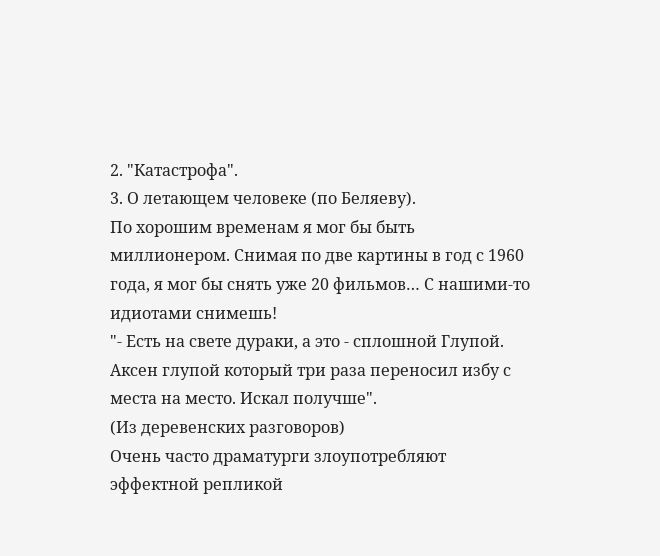2. "Катастрофа".
3. О летающем человеке (по Беляеву).
По хорошим временам я мог бы быть миллионером. Снимая по две картины в год с 1960 года, я мог бы снять уже 20 фильмов… С нашими-то идиотами снимешь!
"- Есть на свете дураки, а это - сплошной Глупой. Аксен глупой который три раза переносил избу с места на место. Искал получше".
(Из деревенских разговоров)
Очень часто драматурги злоупотребляют эффектной репликой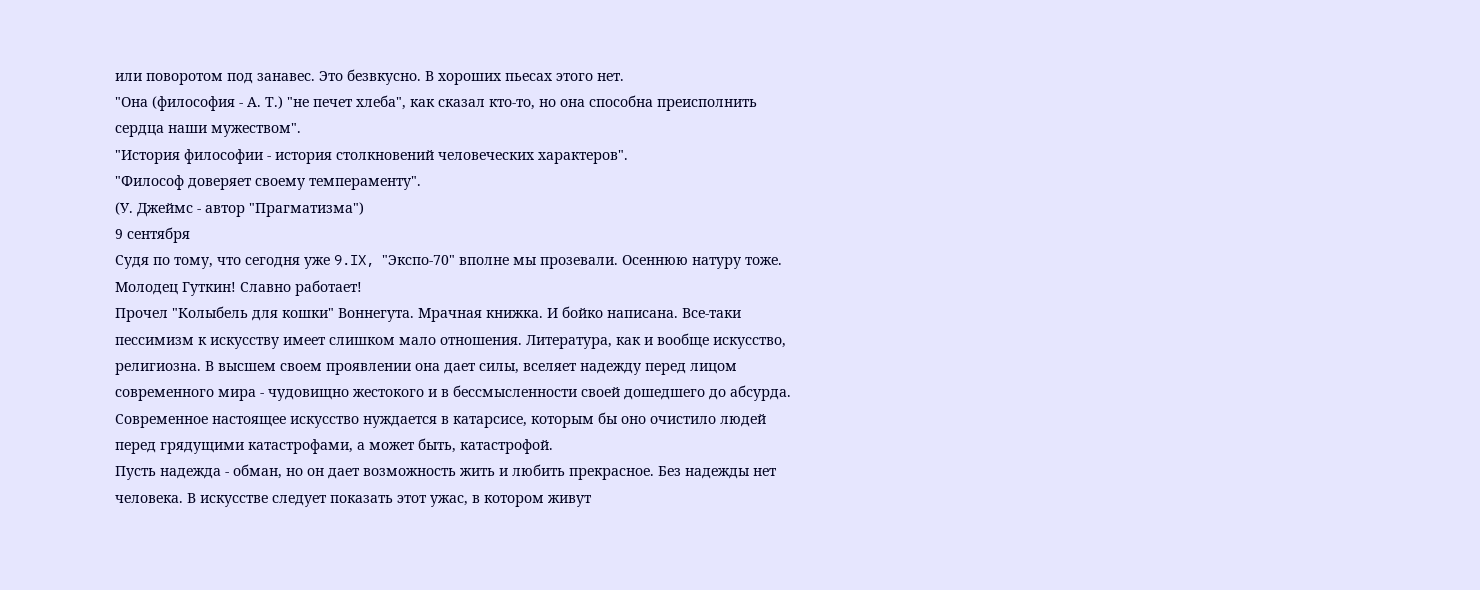или поворотом под занавес. Это безвкусно. В хороших пьесах этого нет.
"Она (философия - А. Т.) "не печет хлеба", как сказал кто-то, но она способна преисполнить сердца наши мужеством".
"История философии - история столкновений человеческих характеров".
"Философ доверяет своему темпераменту".
(У. Джеймс - автор "Прагматизма")
9 сентября
Судя по тому, что сегодня уже 9.IX, "Экспо-70" вполне мы прозевали. Осеннюю натуру тоже. Молодец Гуткин! Славно работает!
Прочел "Колыбель для кошки" Воннегута. Мрачная книжка. И бойко написана. Все-таки пессимизм к искусству имеет слишком мало отношения. Литература, как и вообще искусство, религиозна. В высшем своем проявлении она дает силы, вселяет надежду перед лицом современного мира - чудовищно жестокого и в бессмысленности своей дошедшего до абсурда. Современное настоящее искусство нуждается в катарсисе, которым бы оно очистило людей перед грядущими катастрофами, а может быть, катастрофой.
Пусть надежда - обман, но он дает возможность жить и любить прекрасное. Без надежды нет человека. В искусстве следует показать этот ужас, в котором живут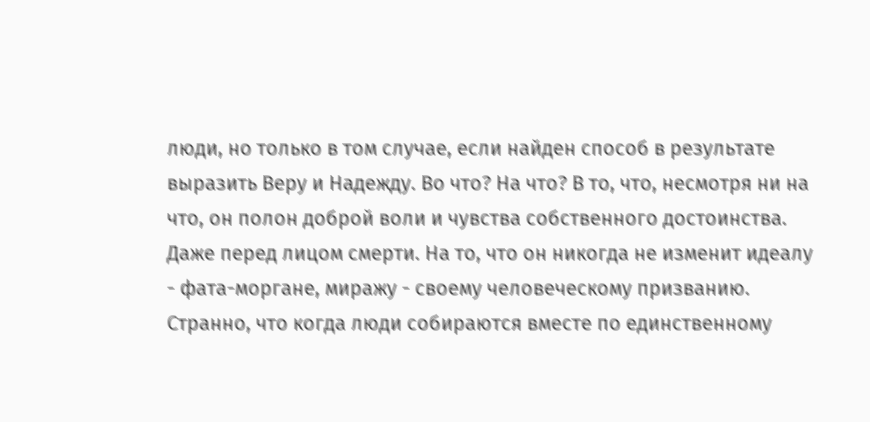люди, но только в том случае, если найден способ в результате выразить Веру и Надежду. Во что? На что? В то, что, несмотря ни на что, он полон доброй воли и чувства собственного достоинства. Даже перед лицом смерти. На то, что он никогда не изменит идеалу - фата-моргане, миражу - своему человеческому призванию.
Странно, что когда люди собираются вместе по единственному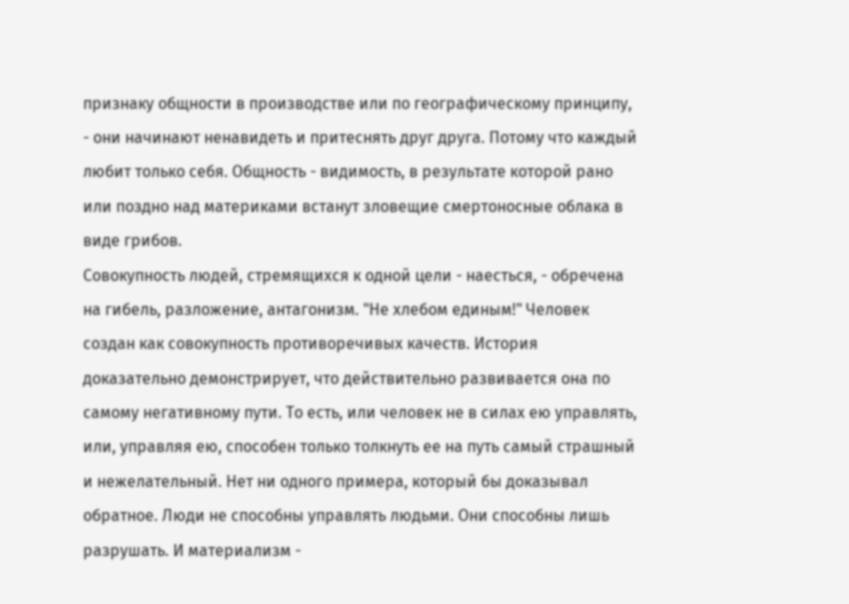признаку общности в производстве или по географическому принципу, - они начинают ненавидеть и притеснять друг друга. Потому что каждый любит только себя. Общность - видимость, в результате которой рано или поздно над материками встанут зловещие смертоносные облака в виде грибов.
Совокупность людей, стремящихся к одной цели - наесться, - обречена на гибель, разложение, антагонизм. "Не хлебом единым!" Человек создан как совокупность противоречивых качеств. История доказательно демонстрирует, что действительно развивается она по самому негативному пути. То есть, или человек не в силах ею управлять, или, управляя ею, способен только толкнуть ее на путь самый страшный и нежелательный. Нет ни одного примера, который бы доказывал обратное. Люди не способны управлять людьми. Они способны лишь разрушать. И материализм -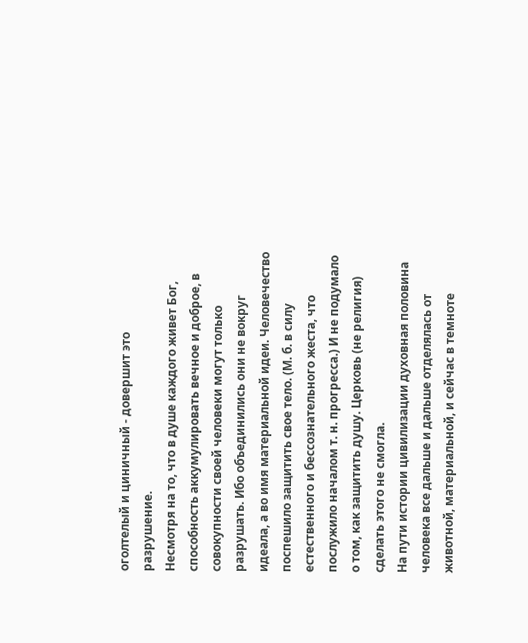оголтелый и циничный - довершит это разрушение.
Несмотря на то, что в душе каждого живет Бог, способность аккумулировать вечное и доброе, в совокупности своей человеки могут только разрушать. Ибо объединились они не вокруг идеала, а во имя материальной идеи. Человечество поспешило защитить свое тело. (М. б. в силу естественного и бессознательного жеста, что послужило началом т. н. прогресса.) И не подумало о том, как защитить душу. Церковь (не религия) сделать этого не смогла.
На пути истории цивилизации духовная половина человека все дальше и дальше отделялась от животной, материальной, и сейчас в темноте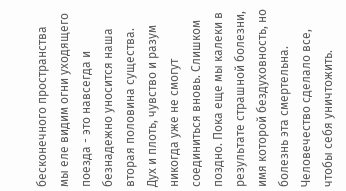бесконечного пространства мы еле видим огни уходящего поезда - это навсегда и безнадежно уносится наша вторая половина существа. Дух и плоть, чувство и разум никогда уже не смогут соединиться вновь. Слишком поздно. Пока еще мы калеки в результате страшной болезни, имя которой бездуховность, но болезнь эта смертельна. Человечество сделало все, чтобы себя уничтожить.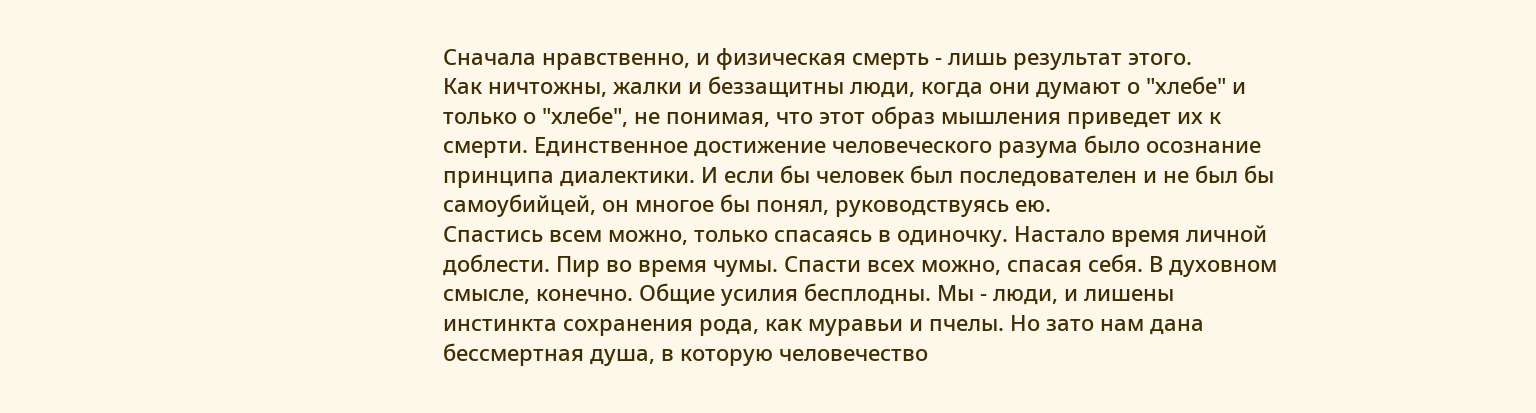Сначала нравственно, и физическая смерть - лишь результат этого.
Как ничтожны, жалки и беззащитны люди, когда они думают о "хлебе" и только о "хлебе", не понимая, что этот образ мышления приведет их к смерти. Единственное достижение человеческого разума было осознание принципа диалектики. И если бы человек был последователен и не был бы самоубийцей, он многое бы понял, руководствуясь ею.
Спастись всем можно, только спасаясь в одиночку. Настало время личной доблести. Пир во время чумы. Спасти всех можно, спасая себя. В духовном смысле, конечно. Общие усилия бесплодны. Мы - люди, и лишены инстинкта сохранения рода, как муравьи и пчелы. Но зато нам дана бессмертная душа, в которую человечество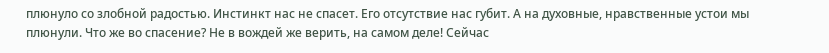плюнуло со злобной радостью. Инстинкт нас не спасет. Его отсутствие нас губит. А на духовные, нравственные устои мы плюнули. Что же во спасение? Не в вождей же верить, на самом деле! Сейчас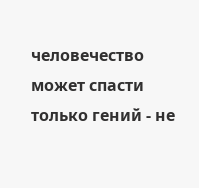человечество может спасти только гений - не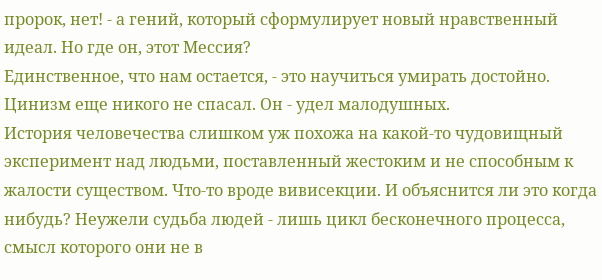пророк, нет! - а гений, который сформулирует новый нравственный идеал. Но где он, этот Мессия?
Единственное, что нам остается, - это научиться умирать достойно. Цинизм еще никого не спасал. Он - удел малодушных.
История человечества слишком уж похожа на какой-то чудовищный эксперимент над людьми, поставленный жестоким и не способным к жалости существом. Что-то вроде вивисекции. И объяснится ли это когда нибудь? Неужели судьба людей - лишь цикл бесконечного процесса, смысл которого они не в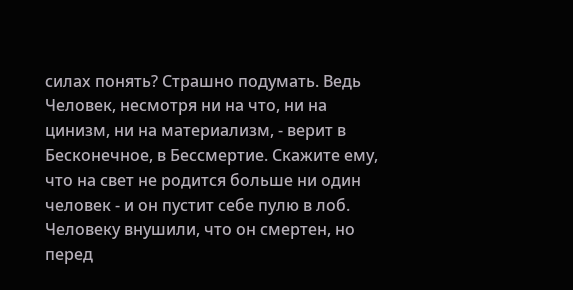силах понять? Страшно подумать. Ведь Человек, несмотря ни на что, ни на цинизм, ни на материализм, - верит в Бесконечное, в Бессмертие. Скажите ему, что на свет не родится больше ни один человек - и он пустит себе пулю в лоб. Человеку внушили, что он смертен, но перед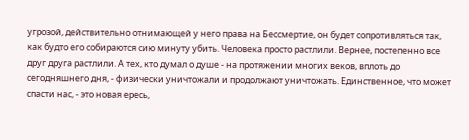угрозой, действительно отнимающей у него права на Бессмертие, он будет сопротивляться так, как будто его собираются сию минуту убить. Человека просто растлили. Вернее, постепенно все друг друга растлили. А тех, кто думал о душе - на протяжении многих веков, вплоть до сегодняшнего дня, - физически уничтожали и продолжают уничтожать. Единственное, что может спасти нас, - это новая ересь,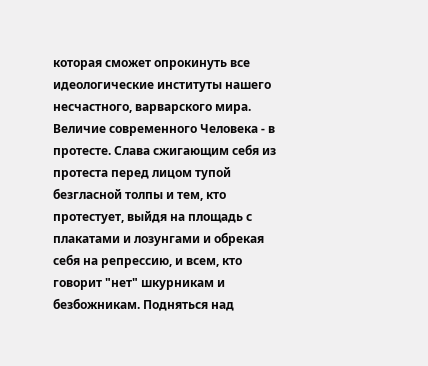которая сможет опрокинуть все идеологические институты нашего несчастного, варварского мира.
Величие современного Человека - в протесте. Слава сжигающим себя из протеста перед лицом тупой безгласной толпы и тем, кто протестует, выйдя на площадь с плакатами и лозунгами и обрекая себя на репрессию, и всем, кто говорит "нет" шкурникам и безбожникам. Подняться над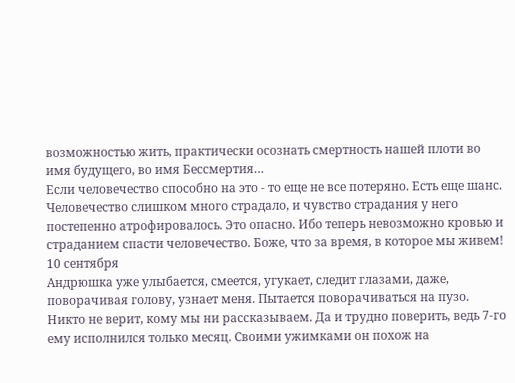возможностью жить, практически осознать смертность нашей плоти во имя будущего, во имя Бессмертия…
Если человечество способно на это - то еще не все потеряно. Есть еще шанс. Человечество слишком много страдало, и чувство страдания у него постепенно атрофировалось. Это опасно. Ибо теперь невозможно кровью и страданием спасти человечество. Боже, что за время, в которое мы живем!
10 сентября
Андрюшка уже улыбается, смеется, угукает, следит глазами, даже, поворачивая голову, узнает меня. Пытается поворачиваться на пузо. Никто не верит, кому мы ни рассказываем. Да и трудно поверить, ведь 7-го ему исполнился только месяц. Своими ужимками он похож на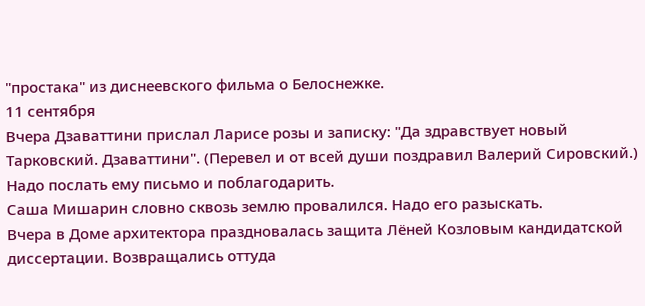"простака" из диснеевского фильма о Белоснежке.
11 сентября
Вчера Дзаваттини прислал Ларисе розы и записку: "Да здравствует новый Тарковский. Дзаваттини". (Перевел и от всей души поздравил Валерий Сировский.)
Надо послать ему письмо и поблагодарить.
Саша Мишарин словно сквозь землю провалился. Надо его разыскать.
Вчера в Доме архитектора праздновалась защита Лёней Козловым кандидатской диссертации. Возвращались оттуда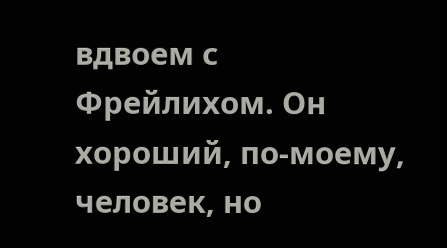вдвоем с Фрейлихом. Он хороший, по-моему, человек, но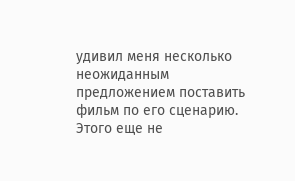удивил меня несколько неожиданным предложением поставить фильм по его сценарию. Этого еще не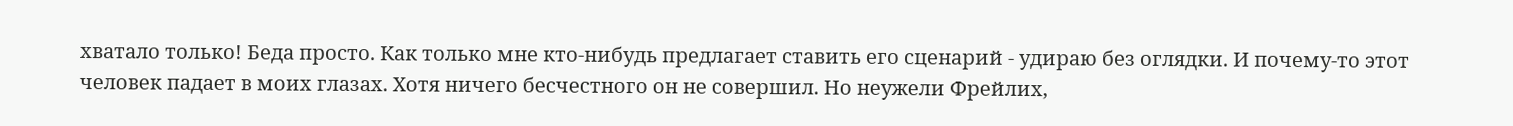хватало только! Беда просто. Как только мне кто-нибудь предлагает ставить его сценарий - удираю без оглядки. И почему-то этот человек падает в моих глазах. Хотя ничего бесчестного он не совершил. Но неужели Фрейлих,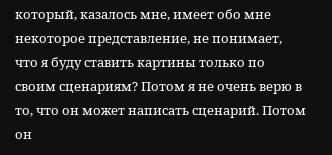который, казалось мне, имеет обо мне некоторое представление, не понимает, что я буду ставить картины только по своим сценариям? Потом я не очень верю в то, что он может написать сценарий. Потом он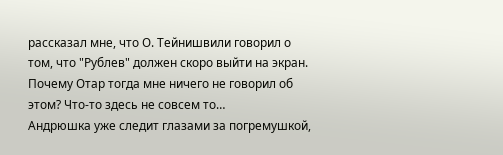рассказал мне, что О. Тейнишвили говорил о том, что "Рублев" должен скоро выйти на экран. Почему Отар тогда мне ничего не говорил об этом? Что-то здесь не совсем то…
Андрюшка уже следит глазами за погремушкой,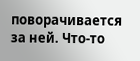поворачивается за ней. Что-то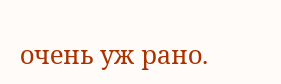очень уж рано.